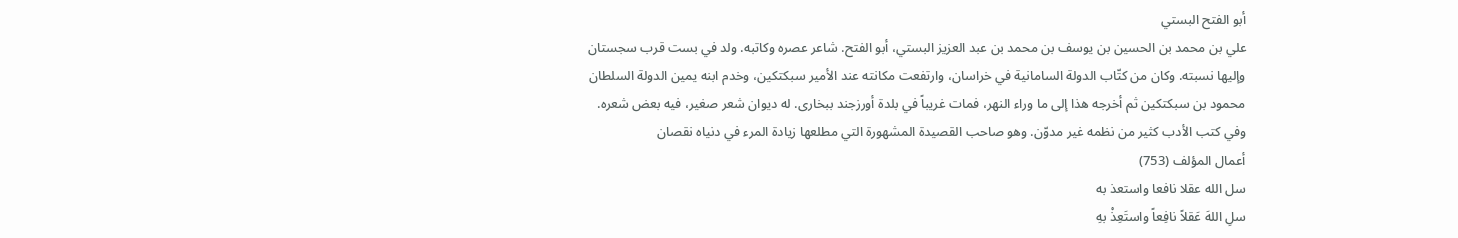أبو الفتح البستي
علي بن محمد بن الحسين بن يوسف بن محمد بن عبد العزيز البستي، أبو الفتح. شاعر عصره وكاتبه. ولد في بست قرب سجستان وإليها نسبته. وكان من كتّاب الدولة السامانية في خراسان، وارتفعت مكانته عند الأمير سبكتكين، وخدم ابنه يمين الدولة السلطان محمود بن سبكتكين ثم أخرجه هذا إلى ما وراء النهر، فمات غريباً في بلدة أورزجند ببخارى. له ديوان شعر صغير، فيه بعض شعره. وفي كتب الأدب كثير من نظمه غير مدوّن. وهو صاحب القصيدة المشهورة التي مطلعها زيادة المرء في دنياه نقصان
أعمال المؤلف (753)
سل الله عقلا نافعا واستعذ به
سلِ اللهَ عَقلاً نافِعاً واستَعِذْ بهِ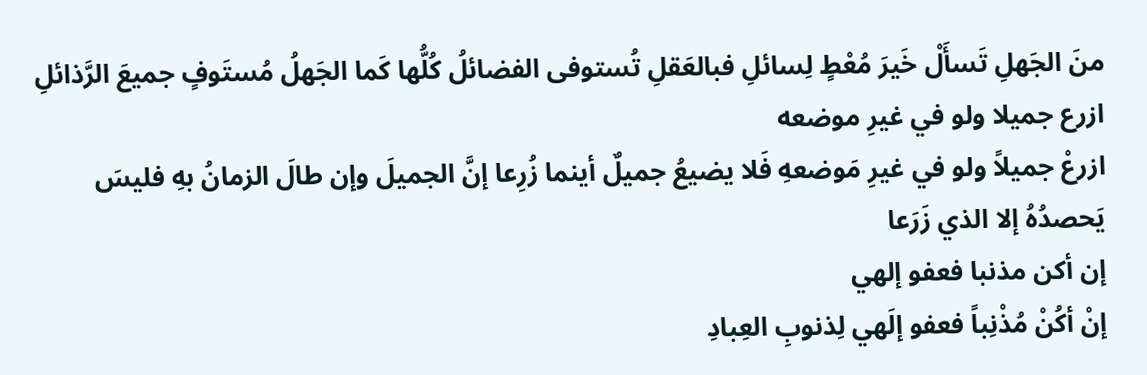منَ الجَهلِ تَسأَلْ خَيرَ مُعْطٍ لِسائلِ فبالعَقلِ تُستوفى الفضائلُ كُلُّها كَما الجَهلُ مُستَوفٍ جميعَ الرَّذائلِ
ازرع جميلا ولو في غيرِ موضعه
ازرعْ جميلاً ولو في غيرِ مَوضعهِ فَلا يضيعُ جميلٌ أينما زُرِعا إنَّ الجميلَ وإن طالَ الزمانُ بهِ فليسَ يَحصدُهُ إلا الذي زَرَعا
إن أكن مذنبا فعفو إلهي
إنْ أكُنْ مُذْنِباً فعفو إلَهي لِذنوبِ العِبادِ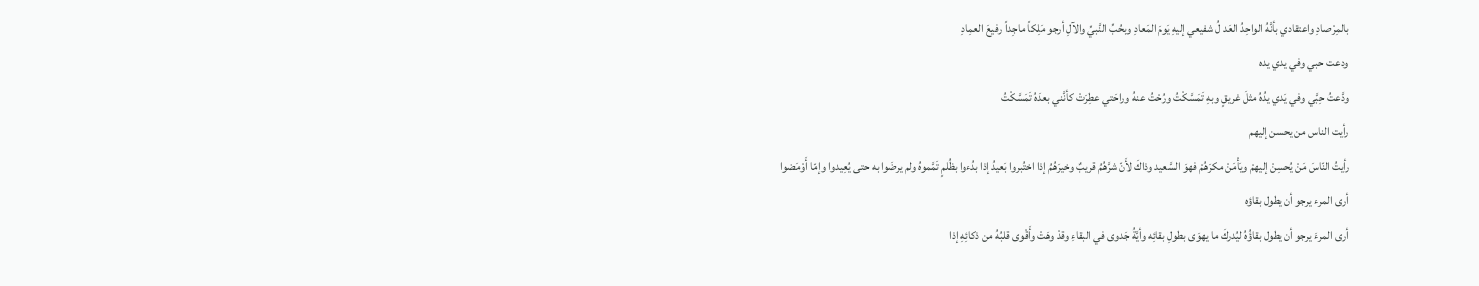بالمِرْصادِ واعتقادي بأنَّهُ الواحِدُ العَد لُ شفيعي إليهِ يَومَ المَعادِ وبحُبِّ النَّبيِّ والآلِ أرجو مَلِكاً ماجِداً رفيعَ العمِادِ
ودعت حبي وفي يدي يده
ودَّعتُ حِبَّي وفي يَدي يدُهُ مثلَ غريقٍ وبهِ تَمَسَّكْتُ ورُحْتُ عنهُ وراحَتي عطِرَتْ كأنَّني بعدَهُ تَمَسَّكْتُ
رأيت الناس من يحسن إليهم
رأيتُ النّاسَ مَنْ يُحسِنْ إليهمْ ويَأْمَنْ مكرَهُمْ فهوَ السَّعيد وذاكَ لأَنّ شرَّهُمُ قريبٌ وخيرَهُمُ إذا اختُبروا بَعيدُ إذا بدُءوا بظُلمٍ تَمَّموهُ ولم يرضَوا به حتى يُعِيدوا وإمّا أَوْمَضوا
أرى المرء يرجو أن يطول بقاؤه
أرى المرءَ يرجو أن يطول بقاؤُهُ ليُدركَ ما يهوَى بطولِ بقائِه وأيَّةُ جَدوى في البقاءِ وقدْ وهَتْ وأَقْوى قلبُهُ من ذكائِهِ إذا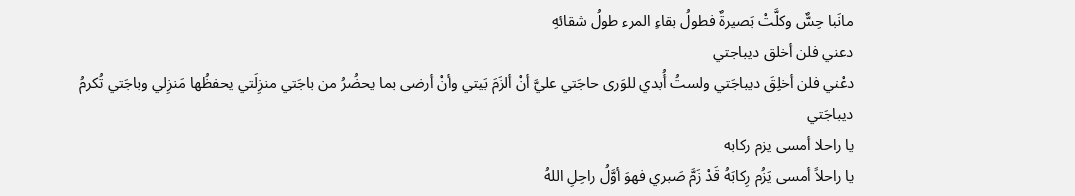مانَبا حِسٌّ وكلَّتْ بَصيرةٌ فطولُ بقاءِ المرء طولُ شقائهِ
دعني فلن أخلق ديباجتي
دعْني فلن أخلِقَ ديباجَتي ولستُ أُبدي للوَرى حاجَتي عليَّ أنْ ألزَمَ بَيتي وأنْ أرضى بما يحضُرُ من باجَتي منزِلَتي يحفظُها مَنزِلي وباجَتي تُكرمُ ديباجَتي
يا راحلا أمسى يزم ركابه
يا راحلاً أمسى يَزُم رِكابَهُ قَدْ زَمَّ صَبري فهوَ أوَّلُ راحِلِ اللهُ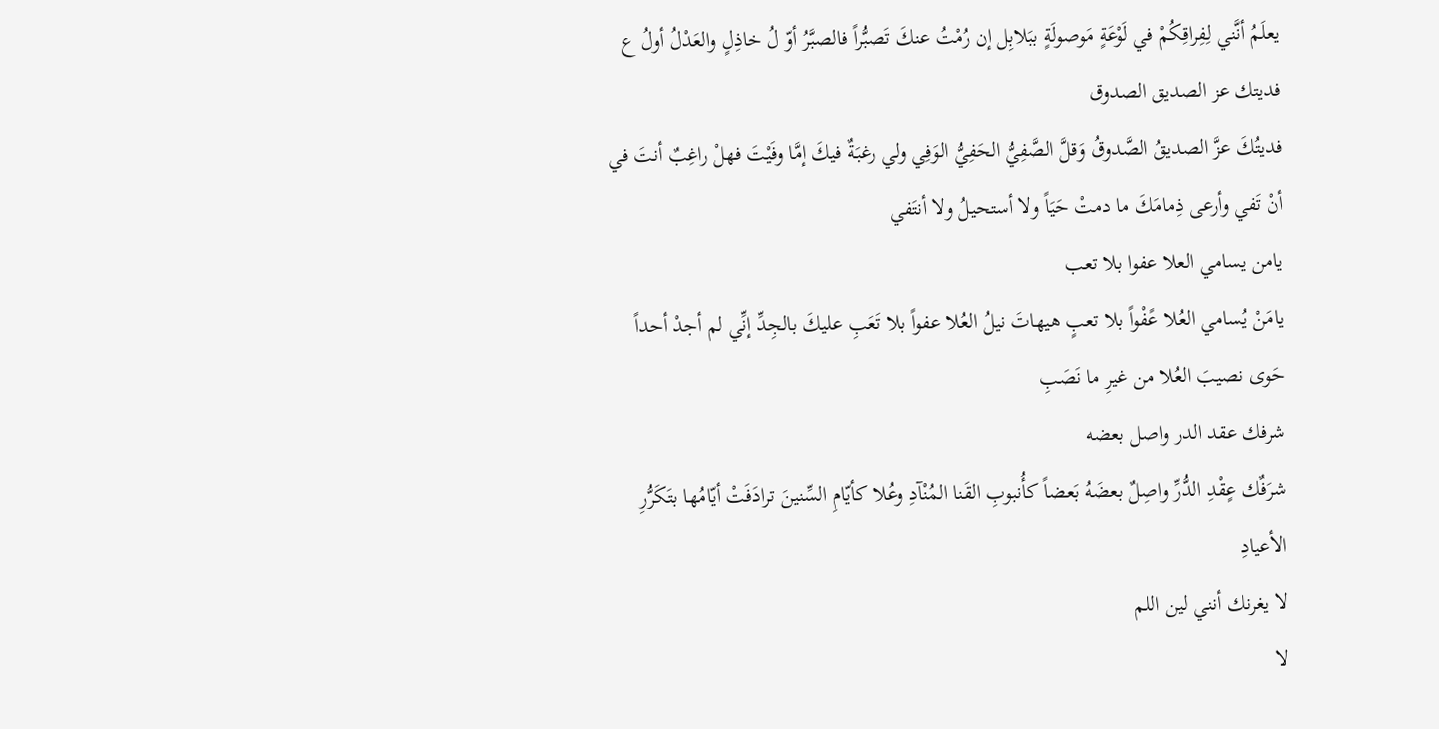يعلَمُ أنَّني لِفِراقِكُمْ في لَوْعَةٍ مَوصولَةٍ ببَلابِل إن رُمْتُ عنكَ تَصبُّراً فالصبَّرُ أوّ لُ خاذِلٍ والعَدْلُ أولُ ع
فديتك عز الصديق الصدوق
فديتُكَ عزَّ الصديقُ الصَّدوقُ وَقلَّ الصَّفِيُّ الحَفِيُّ الوَفِي ولي رغبَةٌ فيكَ إمَّا وفَيْتَ فهلْ راغِبٌ أنتَ في أنْ تَفي وأرعى ذِمامَكَ ما دمتْ حَيَاً ولا أستحيلُ ولا أنتَفي
يامن يسامي العلا عفوا بلا تعب
يامَنْ يُسامي العُلا عًفْواً بلا تعبٍ هيهاتَ نيلُ العُلا عفواً بلا تَعَبِ عليكَ بالجِدِّ إنِّي لم أجدْ أحداً حَوى نصيبَ العُلا من غيرِ ما نَصَبِ
شرفك عقد الدر واصل بعضه
شرَفٌك عٍقْدِ الدُّرِّ واصِلٌ بعضَهُ بَعضاً كأُنبوبِ القَنا المُنْآدِ وعُلا كأيّامِ السِّنينَ ترادَفَتْ أيّامُها بتَكَرُّرِ الأعيادِ
لا يغرنك أنني لين اللم
لا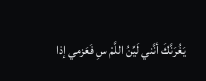يَغُرَنَّكَ أنَّني لَيِّنُ اللَّمْ سِ فَعَزمي إذا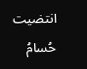انتضيت حُسامُ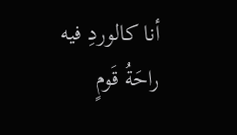أنا كالوردِ فيه راحَةُ قَومٍ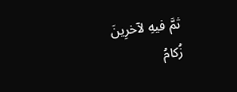ثمَّ فيهِ لآخرِينَ زُكامُ